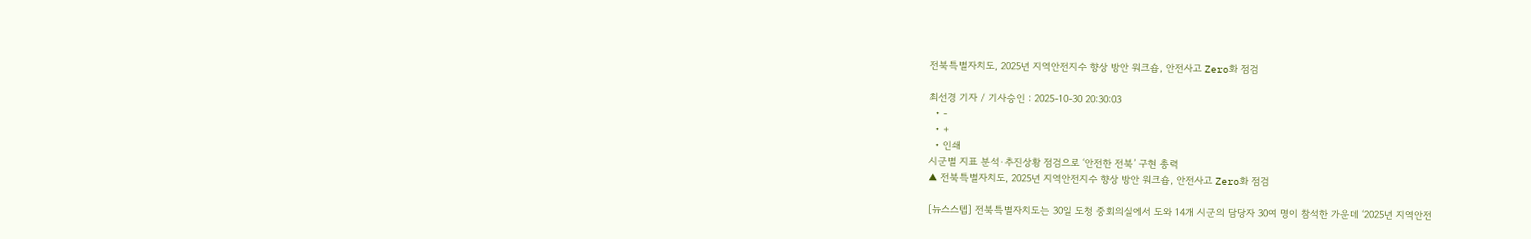전북특별자치도, 2025년 지역안전지수 향상 방안 워크숍, 안전사고 Zero화 점검

최선경 기자 / 기사승인 : 2025-10-30 20:30:03
  • -
  • +
  • 인쇄
시군별 지표 분석·추진상황 점검으로 ‘안전한 전북’ 구현 총력
▲ 전북특별자치도, 2025년 지역안전지수 향상 방안 워크숍, 안전사고 Zero화 점검

[뉴스스텝] 전북특별자치도는 30일 도청 중회의실에서 도와 14개 시군의 담당자 30여 명이 참석한 가운데 ‘2025년 지역안전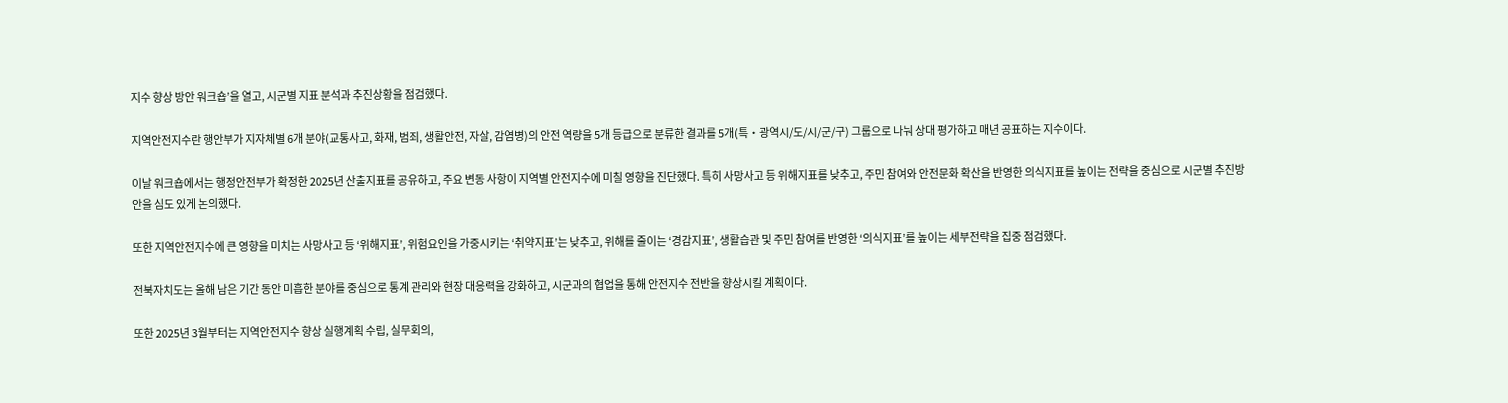지수 향상 방안 워크숍’을 열고, 시군별 지표 분석과 추진상황을 점검했다.

지역안전지수란 행안부가 지자체별 6개 분야(교통사고, 화재, 범죄, 생활안전, 자살, 감염병)의 안전 역량을 5개 등급으로 분류한 결과를 5개(특‧광역시/도/시/군/구) 그룹으로 나눠 상대 평가하고 매년 공표하는 지수이다.

이날 워크숍에서는 행정안전부가 확정한 2025년 산출지표를 공유하고, 주요 변동 사항이 지역별 안전지수에 미칠 영향을 진단했다. 특히 사망사고 등 위해지표를 낮추고, 주민 참여와 안전문화 확산을 반영한 의식지표를 높이는 전략을 중심으로 시군별 추진방안을 심도 있게 논의했다.

또한 지역안전지수에 큰 영향을 미치는 사망사고 등 ‘위해지표’, 위험요인을 가중시키는 ‘취약지표’는 낮추고, 위해를 줄이는 ‘경감지표’, 생활습관 및 주민 참여를 반영한 ‘의식지표’를 높이는 세부전략을 집중 점검했다.

전북자치도는 올해 남은 기간 동안 미흡한 분야를 중심으로 통계 관리와 현장 대응력을 강화하고, 시군과의 협업을 통해 안전지수 전반을 향상시킬 계획이다.

또한 2025년 3월부터는 지역안전지수 향상 실행계획 수립, 실무회의,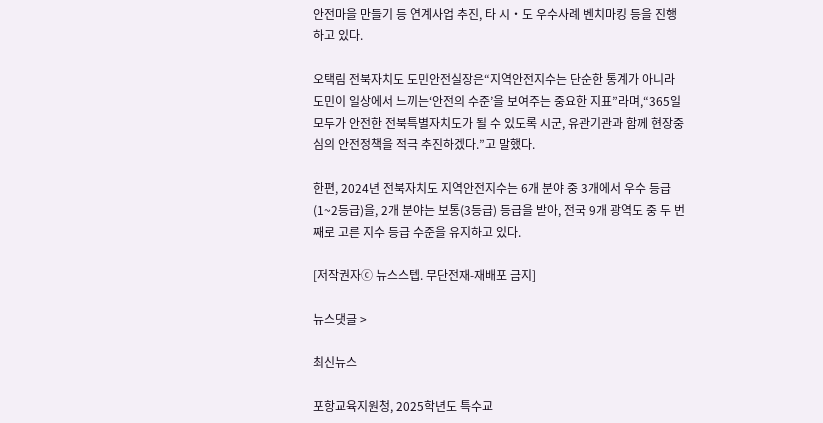안전마을 만들기 등 연계사업 추진, 타 시‧도 우수사례 벤치마킹 등을 진행하고 있다.

오택림 전북자치도 도민안전실장은“지역안전지수는 단순한 통계가 아니라 도민이 일상에서 느끼는‘안전의 수준’을 보여주는 중요한 지표”라며,“365일 모두가 안전한 전북특별자치도가 될 수 있도록 시군, 유관기관과 함께 현장중심의 안전정책을 적극 추진하겠다.”고 말했다.

한편, 2024년 전북자치도 지역안전지수는 6개 분야 중 3개에서 우수 등급(1~2등급)을, 2개 분야는 보통(3등급) 등급을 받아, 전국 9개 광역도 중 두 번째로 고른 지수 등급 수준을 유지하고 있다.

[저작권자ⓒ 뉴스스텝. 무단전재-재배포 금지]

뉴스댓글 >

최신뉴스

포항교육지원청, 2025학년도 특수교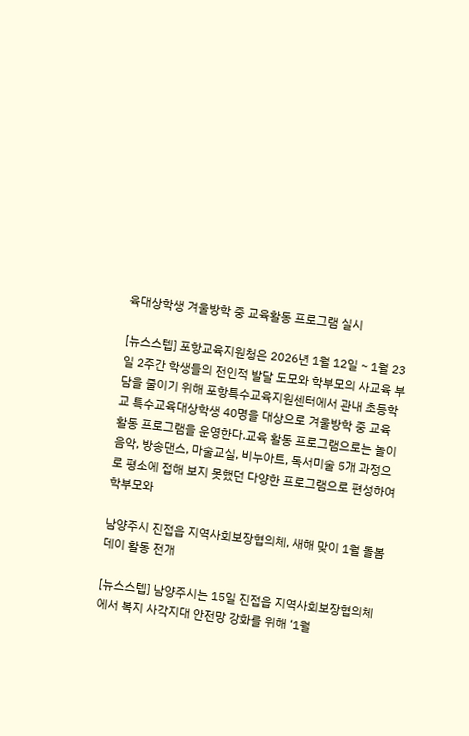육대상학생 겨울방학 중 교육활동 프로그램 실시

[뉴스스텝] 포항교육지원청은 2026년 1월 12일 ~ 1월 23일 2주간 학생들의 전인적 발달 도모와 학부모의 사교육 부담을 줄이기 위해 포항특수교육지원센터에서 관내 초등학교 특수교육대상학생 40명을 대상으로 겨울방학 중 교육 활동 프로그램을 운영한다.교육 활동 프로그램으로는 놀이음악, 방송댄스, 마술교실, 비누아트, 독서미술 5개 과정으로 평소에 접해 보지 못했던 다양한 프로그램으로 편성하여 학부모와

남양주시 진접읍 지역사회보장협의체, 새해 맞이 1월 돌봄데이 활동 전개

[뉴스스텝] 남양주시는 15일 진접읍 지역사회보장협의체에서 복지 사각지대 안전망 강화를 위해 ‘1월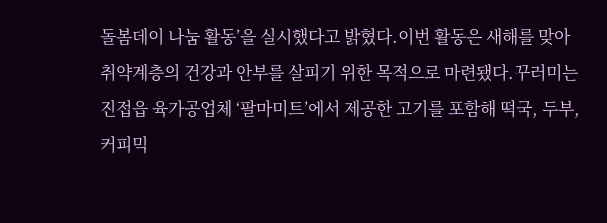돌봄데이 나눔 활동’을 실시했다고 밝혔다.이번 활동은 새해를 맞아 취약계층의 건강과 안부를 살피기 위한 목적으로 마련됐다.꾸러미는 진접읍 육가공업체 ‘팔마미트’에서 제공한 고기를 포함해 떡국, 두부, 커피믹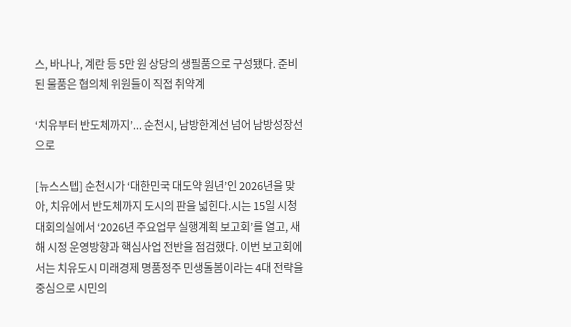스, 바나나, 계란 등 5만 원 상당의 생필품으로 구성됐다. 준비된 물품은 협의체 위원들이 직접 취약계

‘치유부터 반도체까지’... 순천시, 남방한계선 넘어 남방성장선으로

[뉴스스텝] 순천시가 ‘대한민국 대도약 원년’인 2026년을 맞아, 치유에서 반도체까지 도시의 판을 넓힌다.시는 15일 시청 대회의실에서 ‘2026년 주요업무 실행계획 보고회’를 열고, 새해 시정 운영방향과 핵심사업 전반을 점검했다. 이번 보고회에서는 치유도시 미래경제 명품정주 민생돌봄이라는 4대 전략을 중심으로 시민의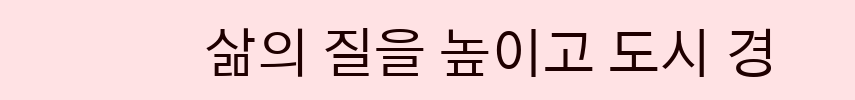삶의 질을 높이고 도시 경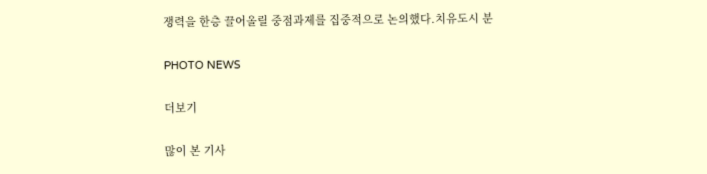쟁력을 한층 끌어올릴 중점과제를 집중적으로 논의했다.치유도시 분

PHOTO NEWS

더보기

많이 본 기사